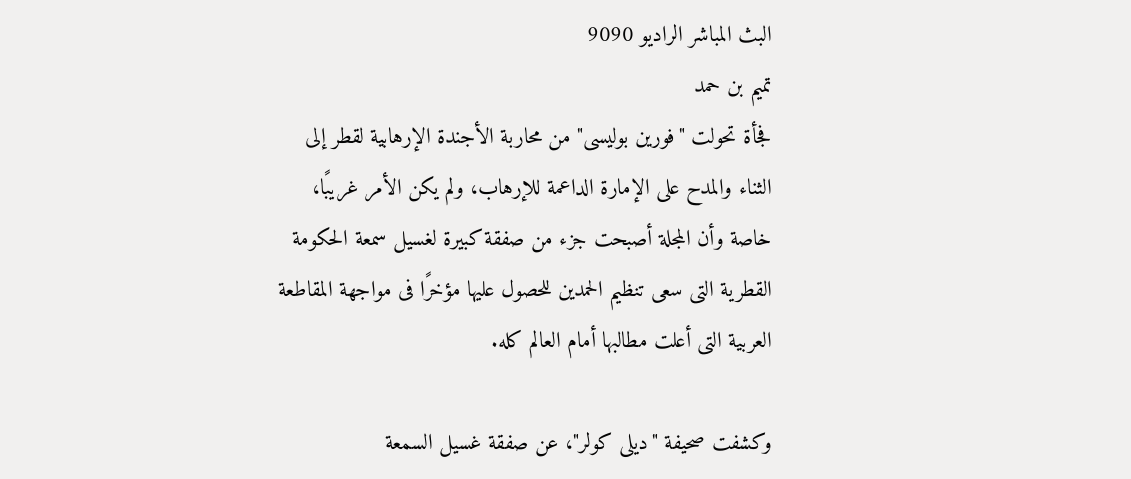البث المباشر الراديو 9090
تميم بن حمد
فجأة تحولت "فورين بوليسى" من محاربة الأجندة الإرهابية لقطر إلى الثناء والمدح على الإمارة الداعمة للإرهاب، ولم يكن الأمر غريبًا، خاصة وأن المجلة أصبحت جزء من صفقة كبيرة لغسيل سمعة الحكومة القطرية التى سعى تنظيم الحمدين للحصول عليها مؤخرًا فى مواجهة المقاطعة العربية التى أعلت مطالبها أمام العالم كله.

وكشفت صحيفة "ديلى كولر"، عن صفقة غسيل السمعة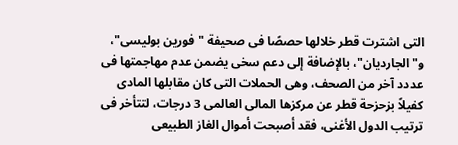التى اشترت قطر خلالها حصصًا فى صحيفة "فورين بوليسى"، و"الجارديان"، بالإضافة إلى دعم سخى يضمن عدم مهاجمتها فى عددد آخر من الصحف، وهى الحملات التى كان مقابلها المادى كفيلاً بزحزحة قطر عن مركزها المالى العالمى 3 درجات، لتتأخر فى ترتيب الدول الأغنى، فقد أصبحت أموال الغاز الطبيعى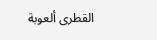القطرى ألعوبة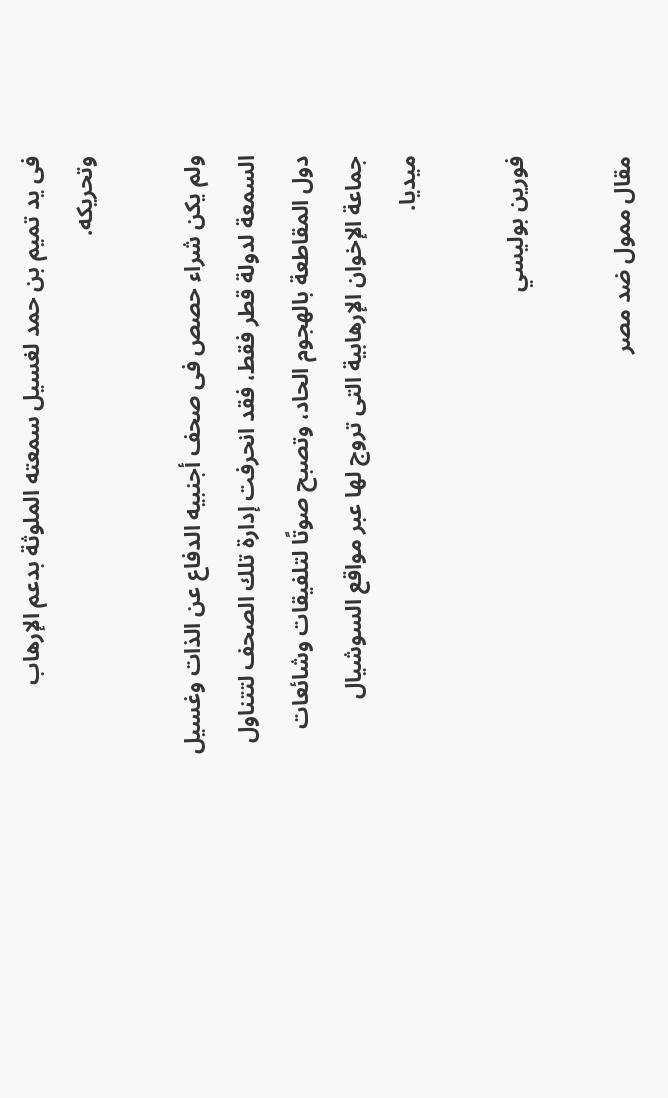فى يد تميم بن حمد لغسيل سمعته الملوثة بدعم الإرهاب وتحريكه.

ولم يكن شراء حصص فى صحف أجنبيه الدفاع عن الذات وغسيل السمعة لدولة قطر فقط، فقد انحرفت إدارة تلك الصحف لتتناول دول المقاطعة بالهجوم الحاد، وتصبح صوتًا لتلفيقات وشائعات جماعة الإخوان الإرهابية التى تروج لها عبر مواقع السوشيال ميديا.

فورين بوليسي

مقال ممول ضد مصر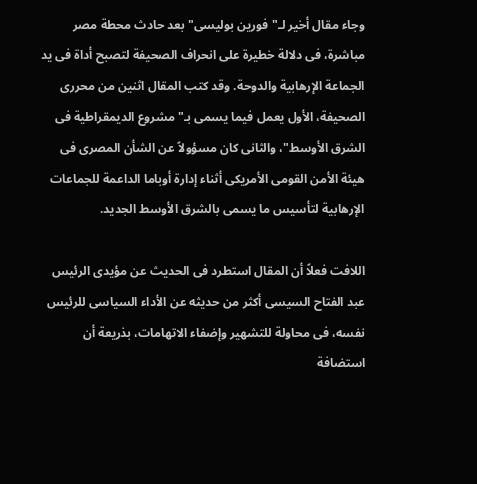وجاء مقال أخير لـ"فورين بوليسى" بعد حادث محطة مصر مباشرة، فى دلالة خطيرة على انحراف الصحيفة لتصبح أداة فى يد الجماعة الإرهابية والدوحة. وقد كتب المقال اثنين من محررى الصحيفة، الأول يعمل فيما يسمى بـ"مشروع الديمقراطية فى الشرق الأوسط"، والثانى كان مسؤولاً عن الشأن المصرى فى هيئة الأمن القومى الأمريكى أثناء إدارة أوباما الداعمة للجماعات الإرهابية لتأسيس ما يسمى بالشرق الأوسط الجديد.

اللافت فعلاً أن المقال استطرد فى الحديث عن مؤيدى الرئيس عبد الفتاح السيسى أكثر من حديثه عن الأداء السياسى للرئيس نفسه، فى محاولة للتشهير وإضفاء الاتهامات، بذريعة أن استضافة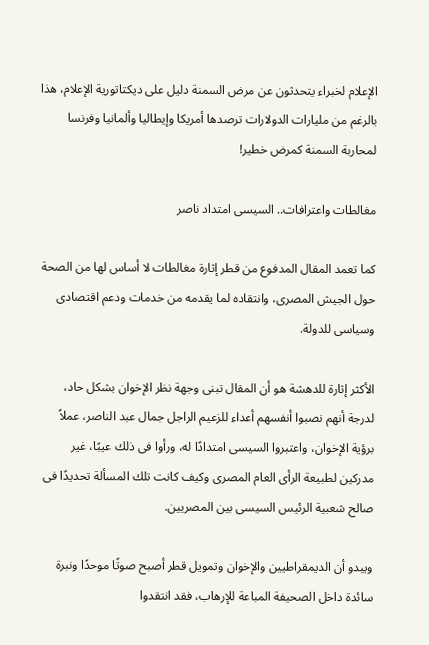الإعلام لخبراء يتحدثون عن مرض السمنة دليل على ديكتاتورية الإعلام، هذا بالرغم من مليارات الدولارات ترصدها أمريكا وإيطاليا وألمانيا وفرنسا لمحاربة السمنة كمرض خطير!

مغالطات واعترافات.. السيسى امتداد ناصر

كما تعمد المقال المدفوع من قطر إثارة مغالطات لا أساس لها من الصحة حول الجيش المصرى، وانتقاده لما يقدمه من خدمات ودعم اقتصادى وسياسى للدولة.

الأكثر إثارة للدهشة هو أن المقال تبنى وجهة نظر الإخوان بشكل حاد، لدرجة أنهم نصبوا أنفسهم أعداء للزعيم الراجل جمال عبد الناصر، عملاً برؤية الإخوان، واعتبروا السيسى امتدادًا له، ورأوا فى ذلك عيبًا، غير مدركين لطبيعة الرأى العام المصرى وكيف كانت تلك المسألة تحديدًا فى صالح شعبية الرئيس السيسى بين المصريين.

ويبدو أن الديمقراطيين والإخوان وتمويل قطر أصبح صوتًا موحدًا ونبرة سائدة داخل الصحيفة المباعة للإرهاب، فقد انتقدوا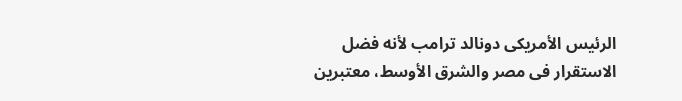الرئيس الأمريكى دونالد ترامب لأنه فضل الاستقرار فى مصر والشرق الأوسط، معتبرين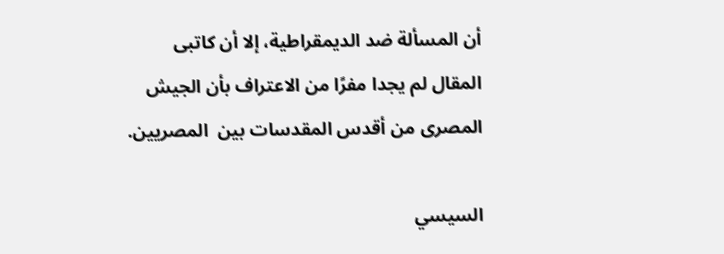أن المسألة ضد الديمقراطية، إلا أن كاتبى المقال لم يجدا مفرًا من الاعتراف بأن الجيش المصرى من أقدس المقدسات بين  المصريين.

السيسي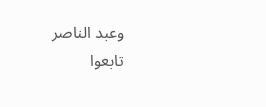وعبد الناصر
تابعوا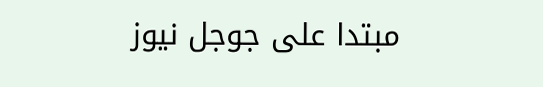مبتدا على جوجل نيوز